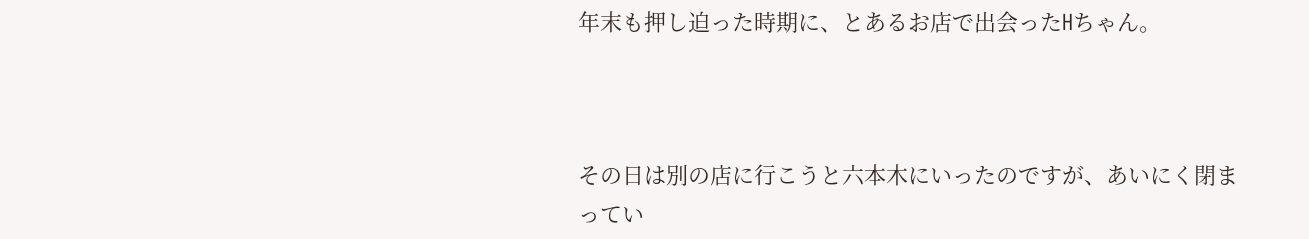年末も押し迫った時期に、とあるお店で出会ったHちゃん。



その日は別の店に行こうと六本木にいったのですが、あいにく閉まってい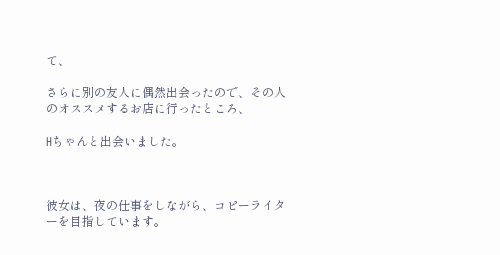て、

さらに別の友人に偶然出会ったので、その人のオススメするお店に行ったところ、

Hちゃんと出会いました。



彼女は、夜の仕事をしながら、コピーライターを目指しています。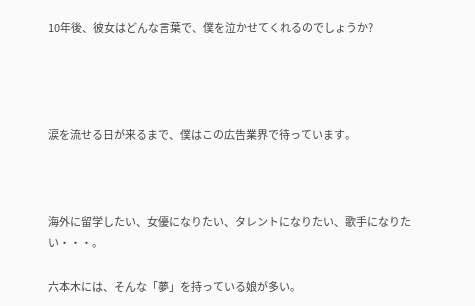10年後、彼女はどんな言葉で、僕を泣かせてくれるのでしょうか?




涙を流せる日が来るまで、僕はこの広告業界で待っています。



海外に留学したい、女優になりたい、タレントになりたい、歌手になりたい・・・。

六本木には、そんな「夢」を持っている娘が多い。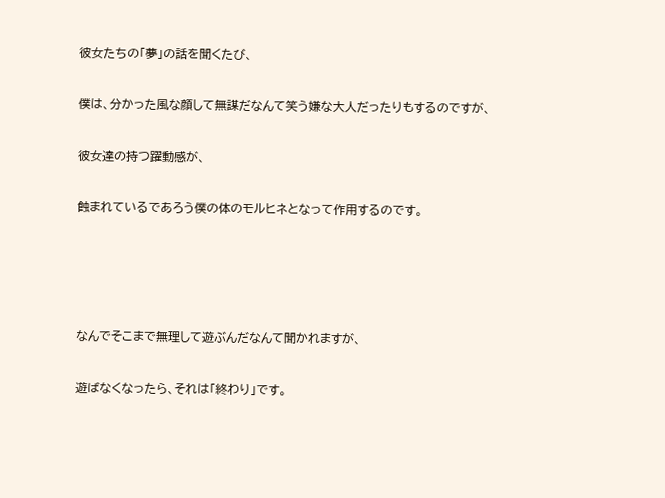彼女たちの「夢」の話を聞くたび、

僕は、分かった風な顔して無謀だなんて笑う嫌な大人だったりもするのですが、

彼女達の持つ躍動感が、

蝕まれているであろう僕の体のモルヒネとなって作用するのです。




なんでそこまで無理して遊ぶんだなんて聞かれますが、

遊ばなくなったら、それは「終わり」です。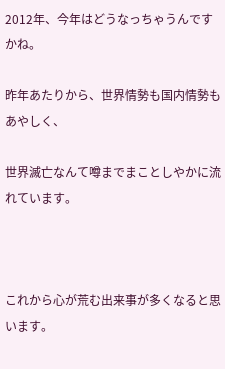2012年、今年はどうなっちゃうんですかね。

昨年あたりから、世界情勢も国内情勢もあやしく、

世界滅亡なんて噂までまことしやかに流れています。



これから心が荒む出来事が多くなると思います。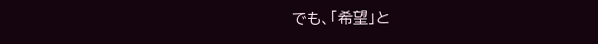でも、「希望」と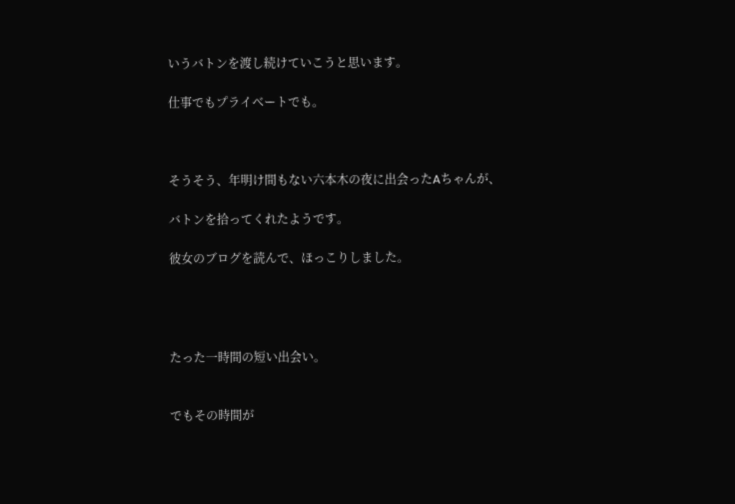いうバトンを渡し続けていこうと思います。

仕事でもプライベートでも。



そうそう、年明け間もない六本木の夜に出会ったAちゃんが、

バトンを拾ってくれたようです。

彼女のブログを読んで、ほっこりしました。




たった一時間の短い出会い。


でもその時間が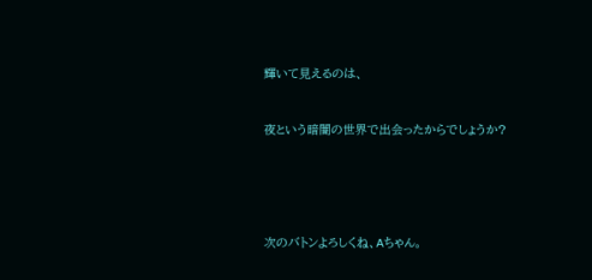輝いて見えるのは、


夜という暗闇の世界で出会ったからでしょうか?





次のバトンよろしくね、Aちゃん。